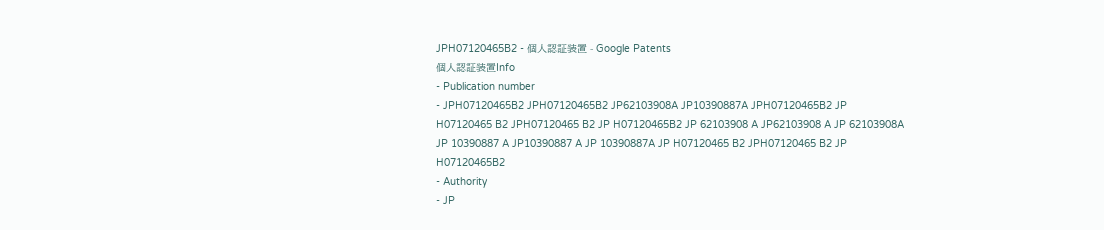JPH07120465B2 - 個人認証装置 - Google Patents
個人認証装置Info
- Publication number
- JPH07120465B2 JPH07120465B2 JP62103908A JP10390887A JPH07120465B2 JP H07120465 B2 JPH07120465 B2 JP H07120465B2 JP 62103908 A JP62103908 A JP 62103908A JP 10390887 A JP10390887 A JP 10390887A JP H07120465 B2 JPH07120465 B2 JP H07120465B2
- Authority
- JP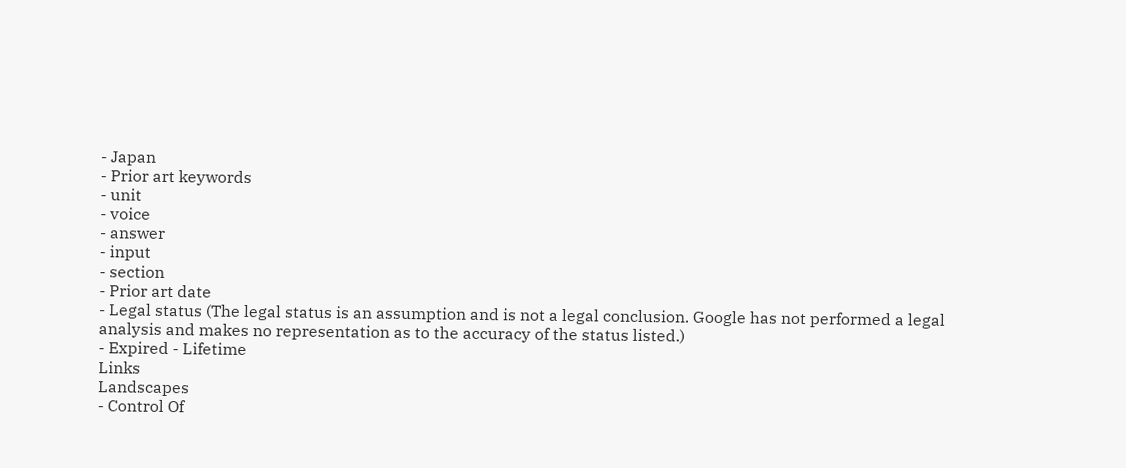- Japan
- Prior art keywords
- unit
- voice
- answer
- input
- section
- Prior art date
- Legal status (The legal status is an assumption and is not a legal conclusion. Google has not performed a legal analysis and makes no representation as to the accuracy of the status listed.)
- Expired - Lifetime
Links
Landscapes
- Control Of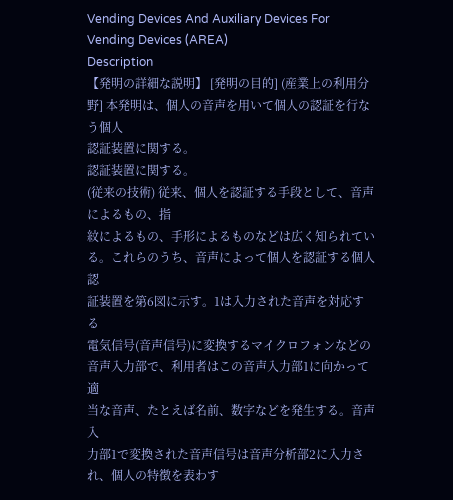Vending Devices And Auxiliary Devices For Vending Devices (AREA)
Description
【発明の詳細な説明】 [発明の目的] (産業上の利用分野] 本発明は、個人の音声を用いて個人の認証を行なう個人
認証装置に関する。
認証装置に関する。
(従来の技術) 従来、個人を認証する手段として、音声によるもの、指
紋によるもの、手形によるものなどは広く知られてい
る。これらのうち、音声によって個人を認証する個人認
証装置を第6図に示す。1は入力された音声を対応する
電気信号(音声信号)に変換するマイクロフォンなどの
音声入力部で、利用者はこの音声入力部1に向かって適
当な音声、たとえば名前、数字などを発生する。音声入
力部1で変換された音声信号は音声分析部2に入力さ
れ、個人の特徴を表わす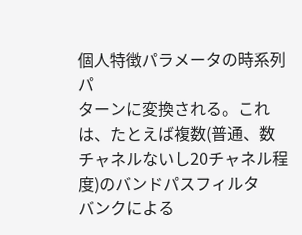個人特徴パラメータの時系列パ
ターンに変換される。これは、たとえば複数(普通、数
チャネルないし20チャネル程度)のバンドパスフィルタ
バンクによる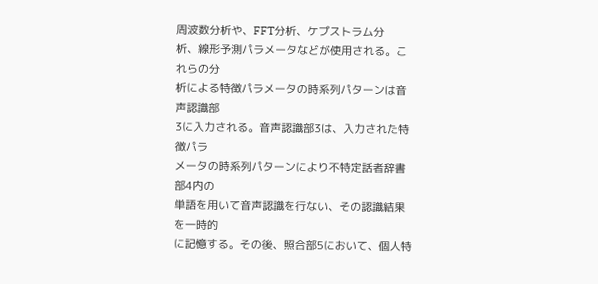周波数分析や、FFT分析、ケプストラム分
析、線形予測パラメータなどが使用される。これらの分
析による特徴パラメータの時系列パターンは音声認識部
3に入力される。音声認識部3は、入力された特徴パラ
メータの時系列パターンにより不特定話者辞書部4内の
単語を用いて音声認識を行ない、その認識結果を一時的
に記憶する。その後、照合部5において、個人特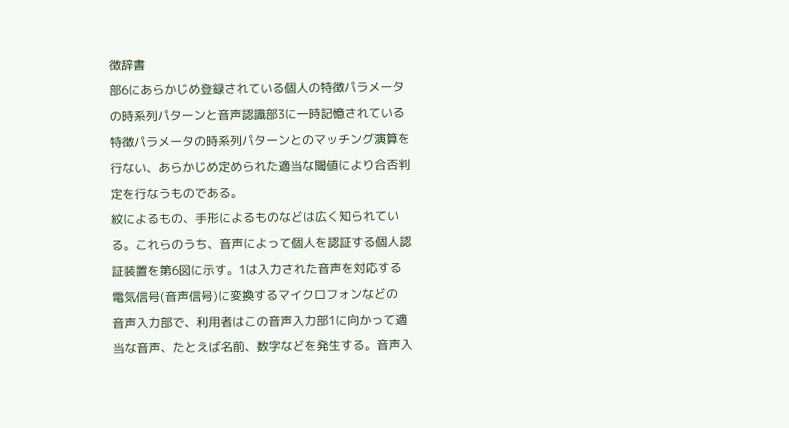徴辞書
部6にあらかじめ登録されている個人の特徴パラメータ
の時系列パターンと音声認識部3に一時記憶されている
特徴パラメータの時系列パターンとのマッチング演算を
行ない、あらかじめ定められた適当な閾値により合否判
定を行なうものである。
紋によるもの、手形によるものなどは広く知られてい
る。これらのうち、音声によって個人を認証する個人認
証装置を第6図に示す。1は入力された音声を対応する
電気信号(音声信号)に変換するマイクロフォンなどの
音声入力部で、利用者はこの音声入力部1に向かって適
当な音声、たとえば名前、数字などを発生する。音声入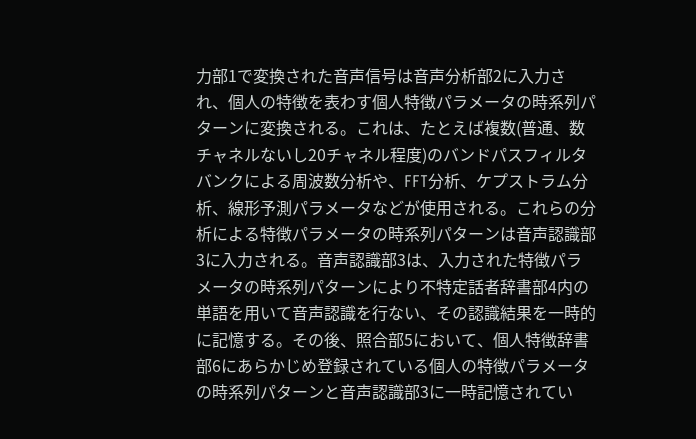力部1で変換された音声信号は音声分析部2に入力さ
れ、個人の特徴を表わす個人特徴パラメータの時系列パ
ターンに変換される。これは、たとえば複数(普通、数
チャネルないし20チャネル程度)のバンドパスフィルタ
バンクによる周波数分析や、FFT分析、ケプストラム分
析、線形予測パラメータなどが使用される。これらの分
析による特徴パラメータの時系列パターンは音声認識部
3に入力される。音声認識部3は、入力された特徴パラ
メータの時系列パターンにより不特定話者辞書部4内の
単語を用いて音声認識を行ない、その認識結果を一時的
に記憶する。その後、照合部5において、個人特徴辞書
部6にあらかじめ登録されている個人の特徴パラメータ
の時系列パターンと音声認識部3に一時記憶されてい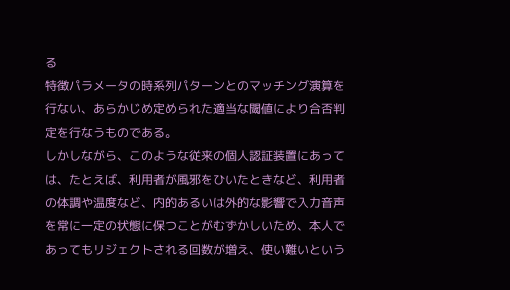る
特徴パラメータの時系列パターンとのマッチング演算を
行ない、あらかじめ定められた適当な閾値により合否判
定を行なうものである。
しかしながら、このような従来の個人認証装置にあって
は、たとえば、利用者が風邪をひいたときなど、利用者
の体調や温度など、内的あるいは外的な影響で入力音声
を常に一定の状態に保つことがむずかしいため、本人で
あってもリジェクトされる回数が増え、使い難いという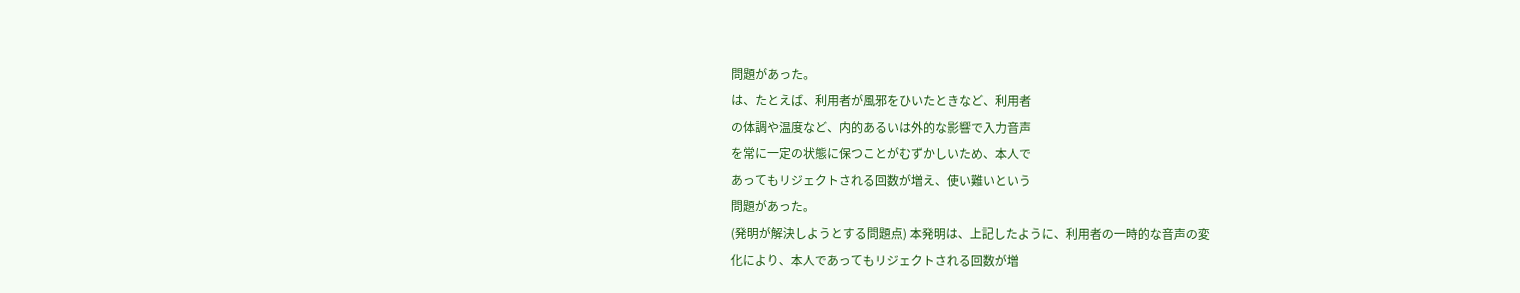問題があった。
は、たとえば、利用者が風邪をひいたときなど、利用者
の体調や温度など、内的あるいは外的な影響で入力音声
を常に一定の状態に保つことがむずかしいため、本人で
あってもリジェクトされる回数が増え、使い難いという
問題があった。
(発明が解決しようとする問題点) 本発明は、上記したように、利用者の一時的な音声の変
化により、本人であってもリジェクトされる回数が増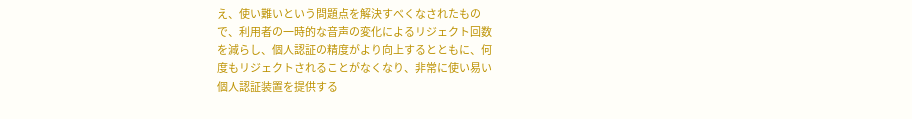え、使い難いという問題点を解決すべくなされたもの
で、利用者の一時的な音声の変化によるリジェクト回数
を減らし、個人認証の精度がより向上するとともに、何
度もリジェクトされることがなくなり、非常に使い易い
個人認証装置を提供する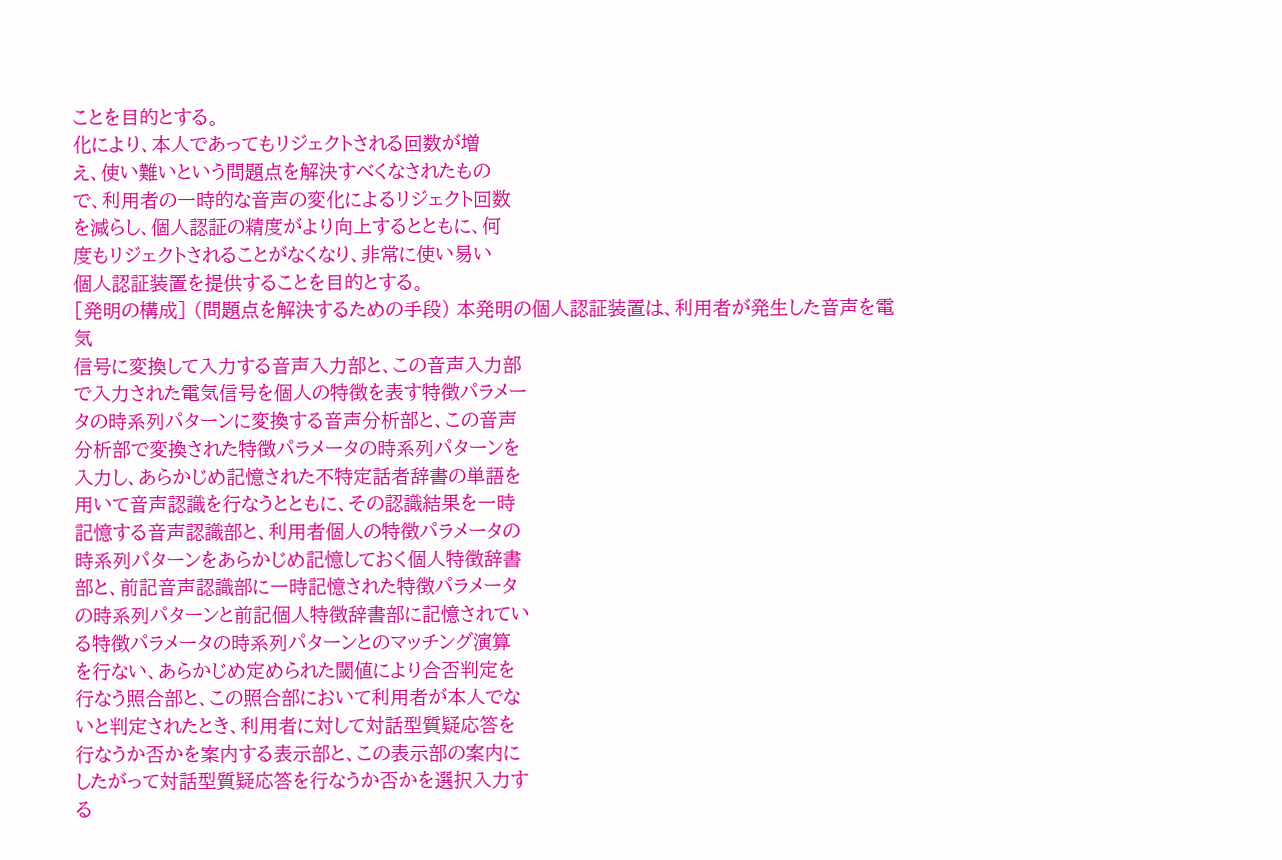ことを目的とする。
化により、本人であってもリジェクトされる回数が増
え、使い難いという問題点を解決すべくなされたもの
で、利用者の一時的な音声の変化によるリジェクト回数
を減らし、個人認証の精度がより向上するとともに、何
度もリジェクトされることがなくなり、非常に使い易い
個人認証装置を提供することを目的とする。
[発明の構成] (問題点を解決するための手段) 本発明の個人認証装置は、利用者が発生した音声を電気
信号に変換して入力する音声入力部と、この音声入力部
で入力された電気信号を個人の特徴を表す特徴パラメー
タの時系列パターンに変換する音声分析部と、この音声
分析部で変換された特徴パラメータの時系列パターンを
入力し、あらかじめ記憶された不特定話者辞書の単語を
用いて音声認識を行なうとともに、その認識結果を一時
記憶する音声認識部と、利用者個人の特徴パラメータの
時系列パターンをあらかじめ記憶しておく個人特徴辞書
部と、前記音声認識部に一時記憶された特徴パラメータ
の時系列パターンと前記個人特徴辞書部に記憶されてい
る特徴パラメータの時系列パターンとのマッチング演算
を行ない、あらかじめ定められた閾値により合否判定を
行なう照合部と、この照合部において利用者が本人でな
いと判定されたとき、利用者に対して対話型質疑応答を
行なうか否かを案内する表示部と、この表示部の案内に
したがって対話型質疑応答を行なうか否かを選択入力す
る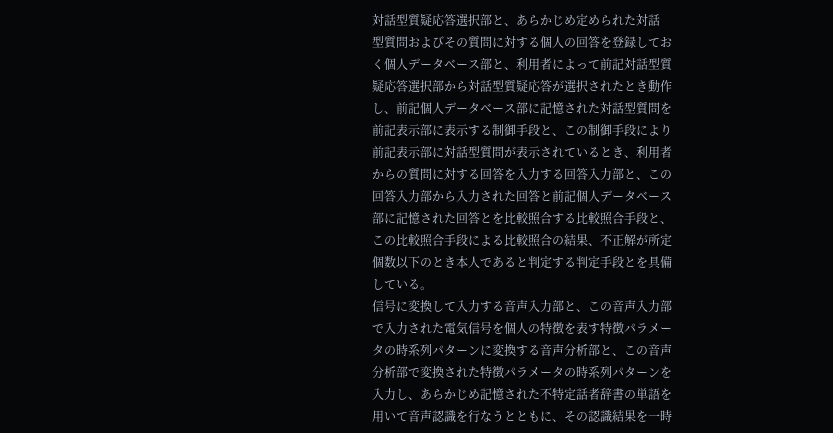対話型質疑応答選択部と、あらかじめ定められた対話
型質問およびその質問に対する個人の回答を登録してお
く個人データベース部と、利用者によって前記対話型質
疑応答選択部から対話型質疑応答が選択されたとき動作
し、前記個人データベース部に記憶された対話型質問を
前記表示部に表示する制御手段と、この制御手段により
前記表示部に対話型質問が表示されているとき、利用者
からの質問に対する回答を入力する回答入力部と、この
回答入力部から入力された回答と前記個人データベース
部に記憶された回答とを比較照合する比較照合手段と、
この比較照合手段による比較照合の結果、不正解が所定
個数以下のとき本人であると判定する判定手段とを具備
している。
信号に変換して入力する音声入力部と、この音声入力部
で入力された電気信号を個人の特徴を表す特徴パラメー
タの時系列パターンに変換する音声分析部と、この音声
分析部で変換された特徴パラメータの時系列パターンを
入力し、あらかじめ記憶された不特定話者辞書の単語を
用いて音声認識を行なうとともに、その認識結果を一時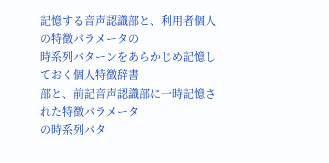記憶する音声認識部と、利用者個人の特徴パラメータの
時系列パターンをあらかじめ記憶しておく個人特徴辞書
部と、前記音声認識部に一時記憶された特徴パラメータ
の時系列パタ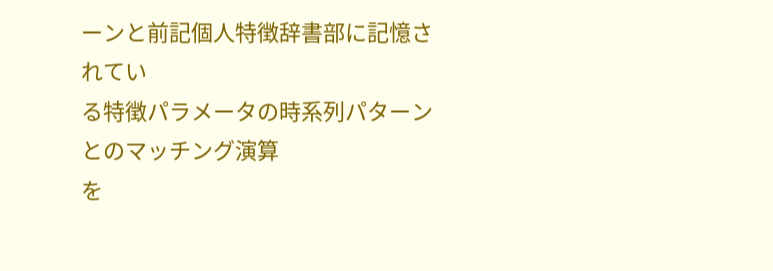ーンと前記個人特徴辞書部に記憶されてい
る特徴パラメータの時系列パターンとのマッチング演算
を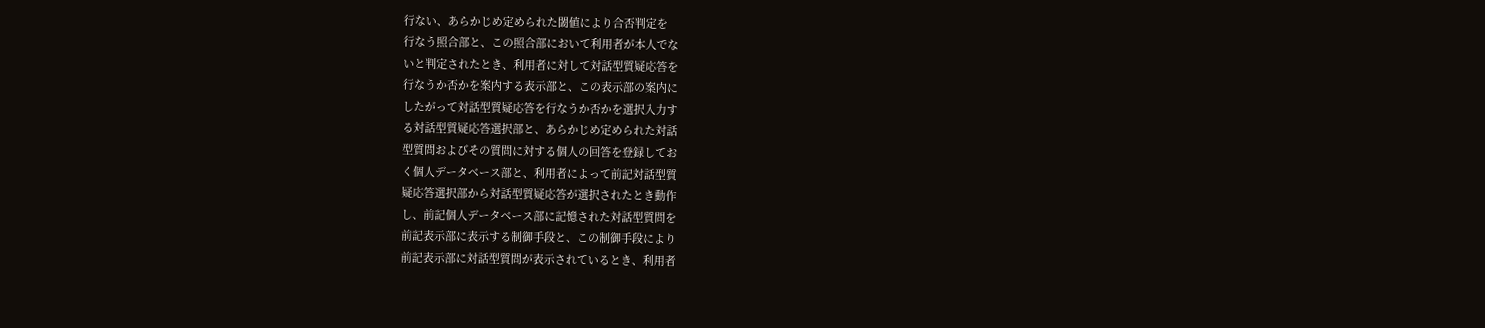行ない、あらかじめ定められた閾値により合否判定を
行なう照合部と、この照合部において利用者が本人でな
いと判定されたとき、利用者に対して対話型質疑応答を
行なうか否かを案内する表示部と、この表示部の案内に
したがって対話型質疑応答を行なうか否かを選択入力す
る対話型質疑応答選択部と、あらかじめ定められた対話
型質問およびその質問に対する個人の回答を登録してお
く個人データベース部と、利用者によって前記対話型質
疑応答選択部から対話型質疑応答が選択されたとき動作
し、前記個人データベース部に記憶された対話型質問を
前記表示部に表示する制御手段と、この制御手段により
前記表示部に対話型質問が表示されているとき、利用者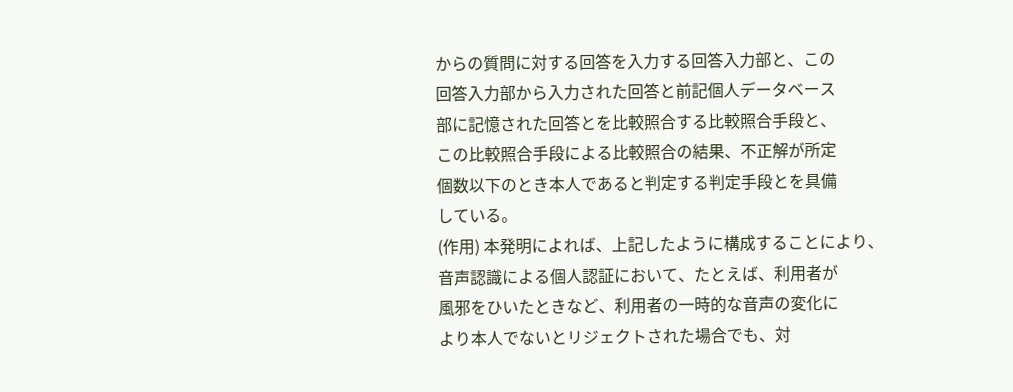からの質問に対する回答を入力する回答入力部と、この
回答入力部から入力された回答と前記個人データベース
部に記憶された回答とを比較照合する比較照合手段と、
この比較照合手段による比較照合の結果、不正解が所定
個数以下のとき本人であると判定する判定手段とを具備
している。
(作用) 本発明によれば、上記したように構成することにより、
音声認識による個人認証において、たとえば、利用者が
風邪をひいたときなど、利用者の一時的な音声の変化に
より本人でないとリジェクトされた場合でも、対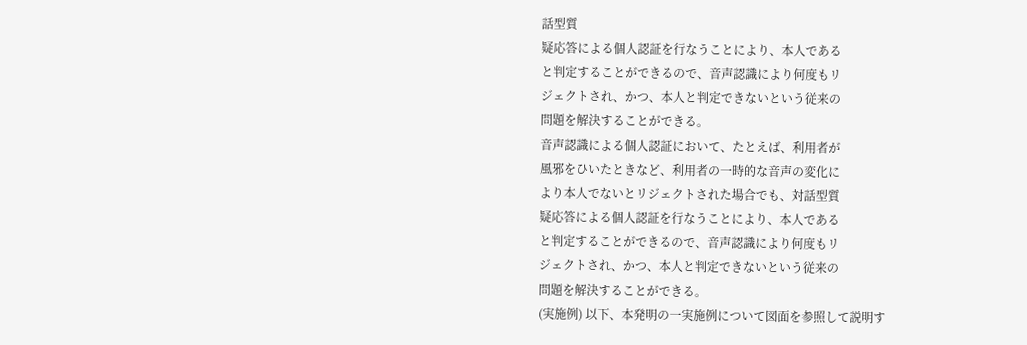話型質
疑応答による個人認証を行なうことにより、本人である
と判定することができるので、音声認識により何度もリ
ジェクトされ、かつ、本人と判定できないという従来の
問題を解決することができる。
音声認識による個人認証において、たとえば、利用者が
風邪をひいたときなど、利用者の一時的な音声の変化に
より本人でないとリジェクトされた場合でも、対話型質
疑応答による個人認証を行なうことにより、本人である
と判定することができるので、音声認識により何度もリ
ジェクトされ、かつ、本人と判定できないという従来の
問題を解決することができる。
(実施例) 以下、本発明の一実施例について図面を参照して説明す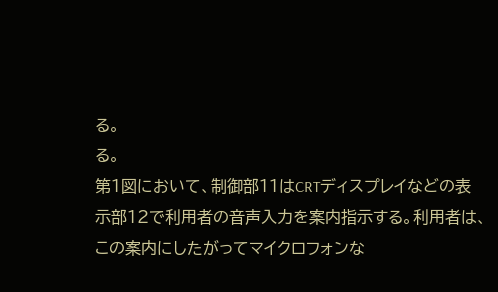る。
る。
第1図において、制御部11はCRTディスプレイなどの表
示部12で利用者の音声入力を案内指示する。利用者は、
この案内にしたがってマイクロフォンな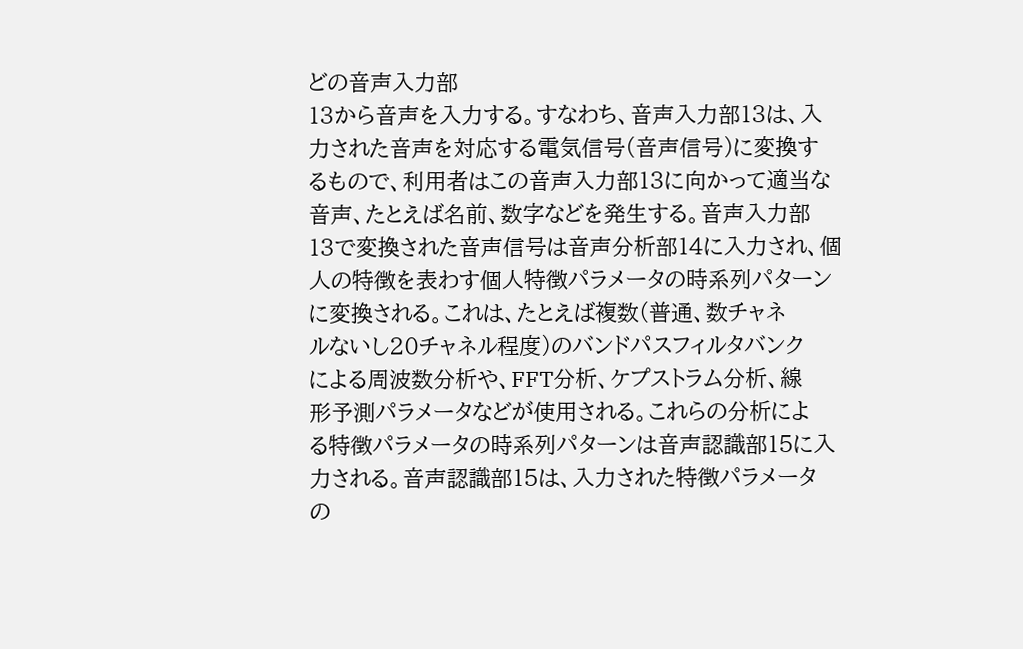どの音声入力部
13から音声を入力する。すなわち、音声入力部13は、入
力された音声を対応する電気信号(音声信号)に変換す
るもので、利用者はこの音声入力部13に向かって適当な
音声、たとえば名前、数字などを発生する。音声入力部
13で変換された音声信号は音声分析部14に入力され、個
人の特徴を表わす個人特徴パラメータの時系列パターン
に変換される。これは、たとえば複数(普通、数チャネ
ルないし20チャネル程度)のバンドパスフィルタバンク
による周波数分析や、FFT分析、ケプストラム分析、線
形予測パラメータなどが使用される。これらの分析によ
る特徴パラメータの時系列パターンは音声認識部15に入
力される。音声認識部15は、入力された特徴パラメータ
の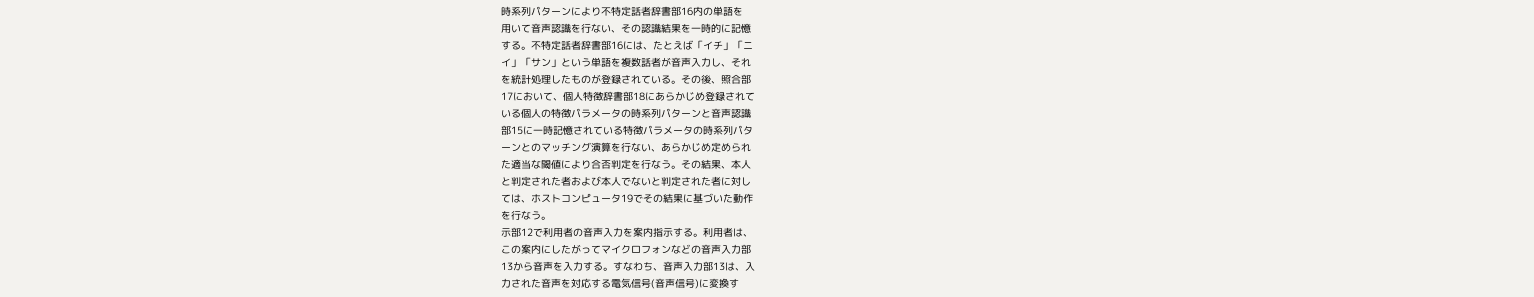時系列パターンにより不特定話者辞書部16内の単語を
用いて音声認識を行ない、その認識結果を一時的に記憶
する。不特定話者辞書部16には、たとえば「イチ」「ニ
イ」「サン」という単語を複数話者が音声入力し、それ
を統計処理したものが登録されている。その後、照合部
17において、個人特徴辞書部18にあらかじめ登録されて
いる個人の特徴パラメータの時系列パターンと音声認識
部15に一時記憶されている特徴パラメータの時系列パタ
ーンとのマッチング演算を行ない、あらかじめ定められ
た適当な閾値により合否判定を行なう。その結果、本人
と判定された者および本人でないと判定された者に対し
ては、ホストコンピュータ19でその結果に基づいた動作
を行なう。
示部12で利用者の音声入力を案内指示する。利用者は、
この案内にしたがってマイクロフォンなどの音声入力部
13から音声を入力する。すなわち、音声入力部13は、入
力された音声を対応する電気信号(音声信号)に変換す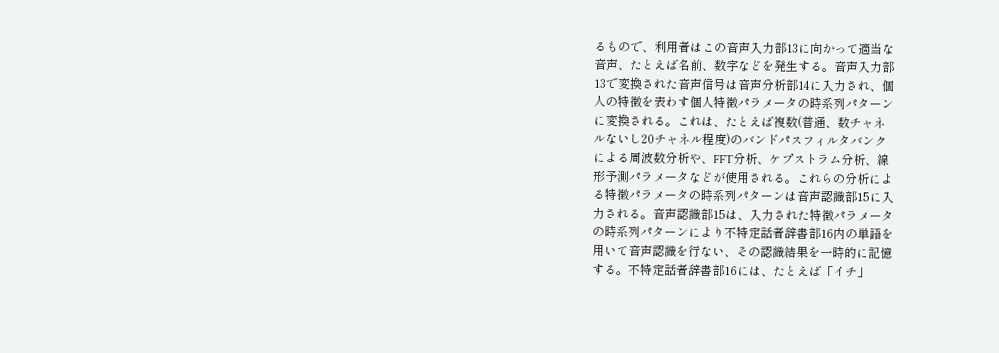るもので、利用者はこの音声入力部13に向かって適当な
音声、たとえば名前、数字などを発生する。音声入力部
13で変換された音声信号は音声分析部14に入力され、個
人の特徴を表わす個人特徴パラメータの時系列パターン
に変換される。これは、たとえば複数(普通、数チャネ
ルないし20チャネル程度)のバンドパスフィルタバンク
による周波数分析や、FFT分析、ケプストラム分析、線
形予測パラメータなどが使用される。これらの分析によ
る特徴パラメータの時系列パターンは音声認識部15に入
力される。音声認識部15は、入力された特徴パラメータ
の時系列パターンにより不特定話者辞書部16内の単語を
用いて音声認識を行ない、その認識結果を一時的に記憶
する。不特定話者辞書部16には、たとえば「イチ」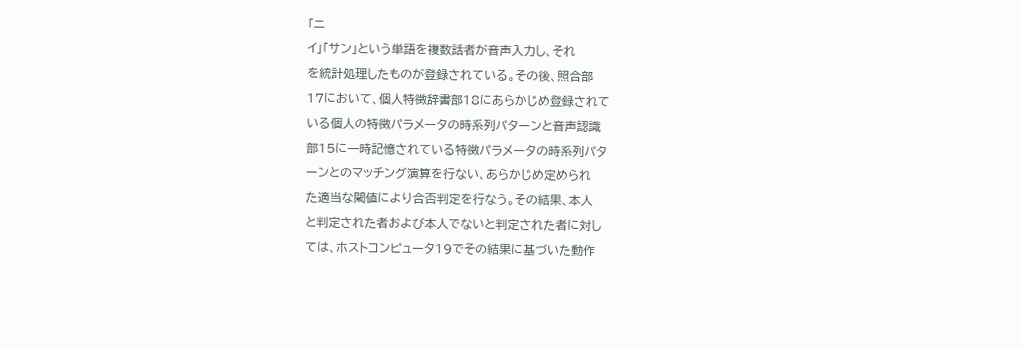「ニ
イ」「サン」という単語を複数話者が音声入力し、それ
を統計処理したものが登録されている。その後、照合部
17において、個人特徴辞書部18にあらかじめ登録されて
いる個人の特徴パラメータの時系列パターンと音声認識
部15に一時記憶されている特徴パラメータの時系列パタ
ーンとのマッチング演算を行ない、あらかじめ定められ
た適当な閾値により合否判定を行なう。その結果、本人
と判定された者および本人でないと判定された者に対し
ては、ホストコンピュータ19でその結果に基づいた動作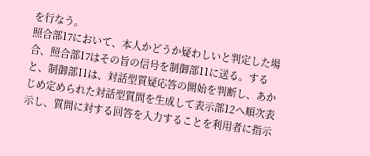を行なう。
照合部17において、本人かどうか疑わしいと判定した場
合、照合部17はその旨の信号を制御部11に送る。する
と、制御部11は、対話型質疑応答の開始を判断し、あか
じめ定められた対話型質問を生成して表示部12へ順次表
示し、質問に対する回答を入力することを利用者に指示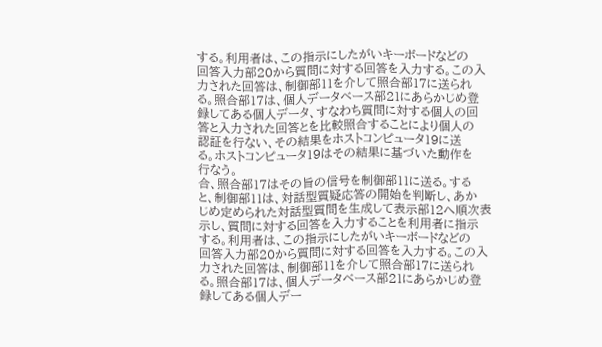する。利用者は、この指示にしたがいキーボードなどの
回答入力部20から質問に対する回答を入力する。この入
力された回答は、制御部11を介して照合部17に送られ
る。照合部17は、個人データベース部21にあらかじめ登
録してある個人データ、すなわち質問に対する個人の回
答と入力された回答とを比較照合することにより個人の
認証を行ない、その結果をホストコンピュータ19に送
る。ホストコンピュータ19はその結果に基づいた動作を
行なう。
合、照合部17はその旨の信号を制御部11に送る。する
と、制御部11は、対話型質疑応答の開始を判断し、あか
じめ定められた対話型質問を生成して表示部12へ順次表
示し、質問に対する回答を入力することを利用者に指示
する。利用者は、この指示にしたがいキーボードなどの
回答入力部20から質問に対する回答を入力する。この入
力された回答は、制御部11を介して照合部17に送られ
る。照合部17は、個人データベース部21にあらかじめ登
録してある個人デー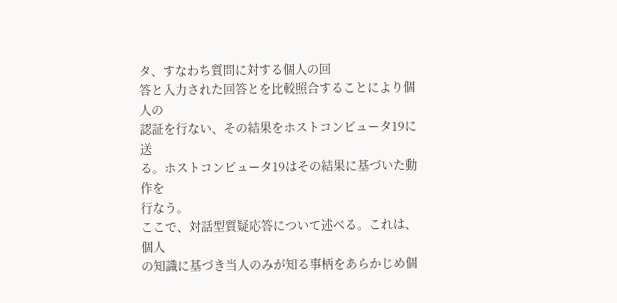タ、すなわち質問に対する個人の回
答と入力された回答とを比較照合することにより個人の
認証を行ない、その結果をホストコンピュータ19に送
る。ホストコンピュータ19はその結果に基づいた動作を
行なう。
ここで、対話型質疑応答について述べる。これは、個人
の知識に基づき当人のみが知る事柄をあらかじめ個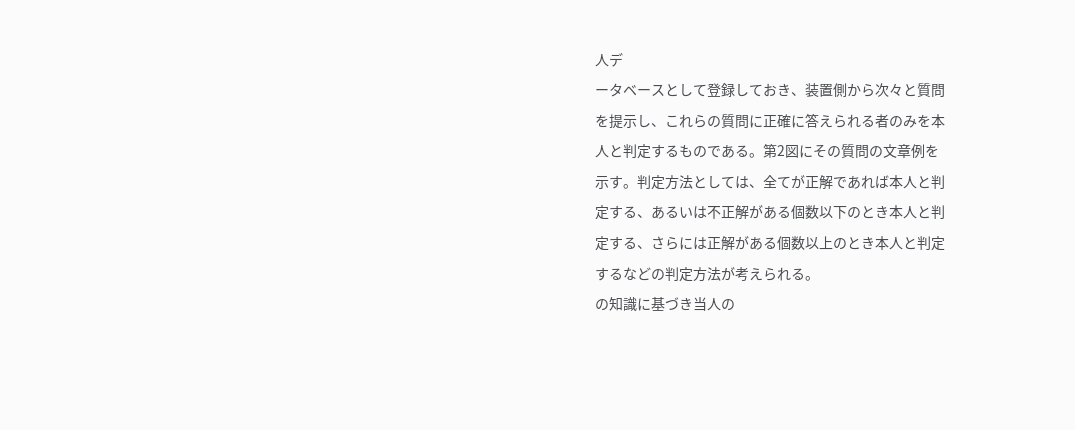人デ
ータベースとして登録しておき、装置側から次々と質問
を提示し、これらの質問に正確に答えられる者のみを本
人と判定するものである。第2図にその質問の文章例を
示す。判定方法としては、全てが正解であれば本人と判
定する、あるいは不正解がある個数以下のとき本人と判
定する、さらには正解がある個数以上のとき本人と判定
するなどの判定方法が考えられる。
の知識に基づき当人の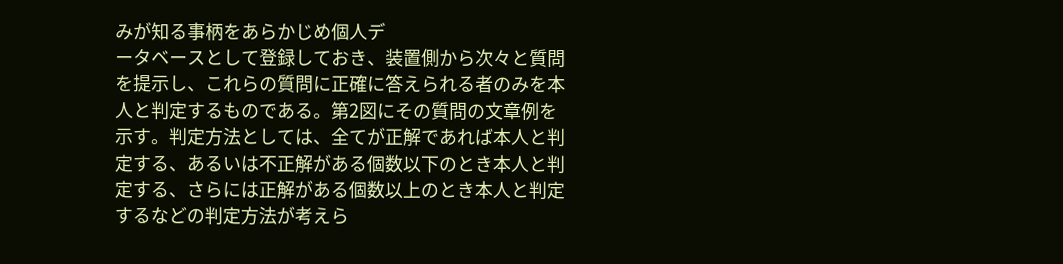みが知る事柄をあらかじめ個人デ
ータベースとして登録しておき、装置側から次々と質問
を提示し、これらの質問に正確に答えられる者のみを本
人と判定するものである。第2図にその質問の文章例を
示す。判定方法としては、全てが正解であれば本人と判
定する、あるいは不正解がある個数以下のとき本人と判
定する、さらには正解がある個数以上のとき本人と判定
するなどの判定方法が考えら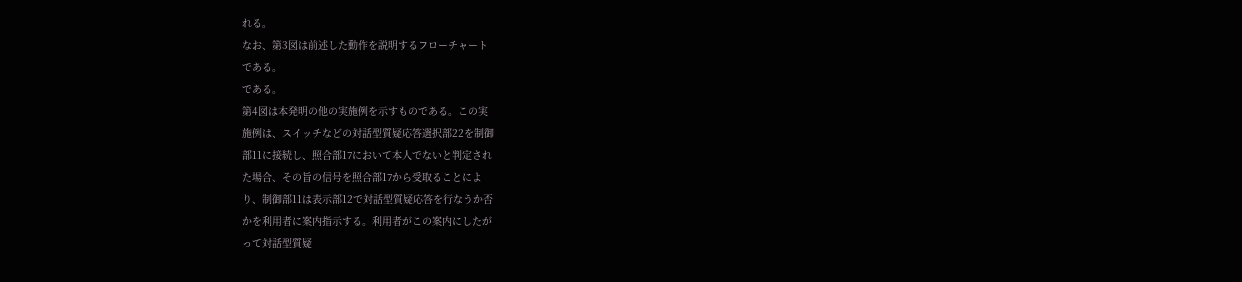れる。
なお、第3図は前述した動作を説明するフローチャート
である。
である。
第4図は本発明の他の実施例を示すものである。この実
施例は、スイッチなどの対話型質疑応答選択部22を制御
部11に接続し、照合部17において本人でないと判定され
た場合、その旨の信号を照合部17から受取ることによ
り、制御部11は表示部12で対話型質疑応答を行なうか否
かを利用者に案内指示する。利用者がこの案内にしたが
って対話型質疑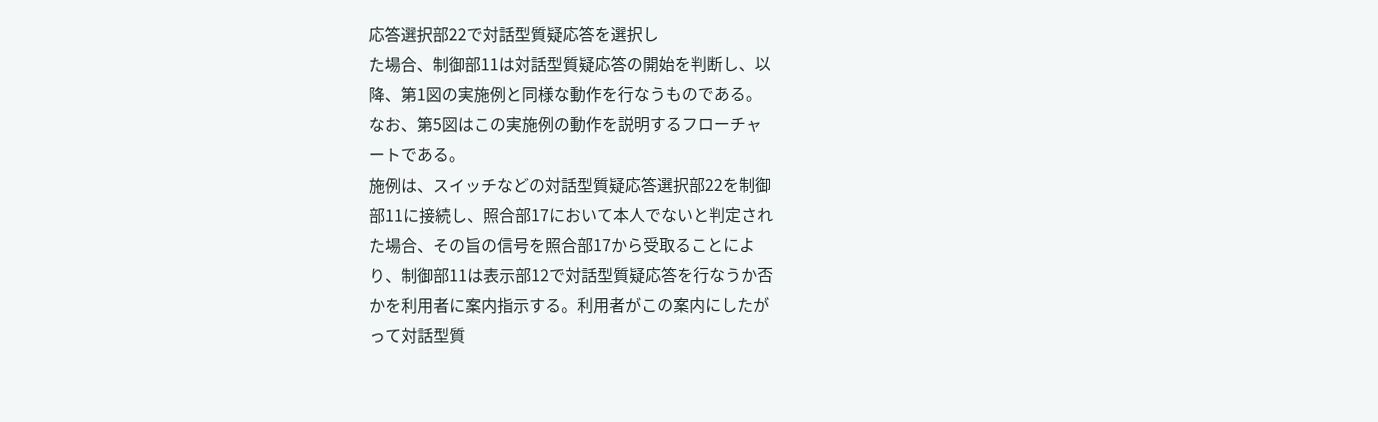応答選択部22で対話型質疑応答を選択し
た場合、制御部11は対話型質疑応答の開始を判断し、以
降、第1図の実施例と同様な動作を行なうものである。
なお、第5図はこの実施例の動作を説明するフローチャ
ートである。
施例は、スイッチなどの対話型質疑応答選択部22を制御
部11に接続し、照合部17において本人でないと判定され
た場合、その旨の信号を照合部17から受取ることによ
り、制御部11は表示部12で対話型質疑応答を行なうか否
かを利用者に案内指示する。利用者がこの案内にしたが
って対話型質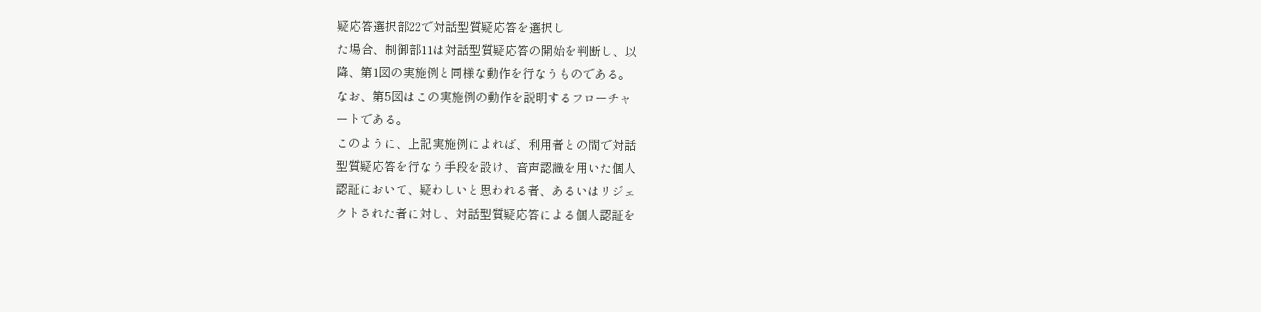疑応答選択部22で対話型質疑応答を選択し
た場合、制御部11は対話型質疑応答の開始を判断し、以
降、第1図の実施例と同様な動作を行なうものである。
なお、第5図はこの実施例の動作を説明するフローチャ
ートである。
このように、上記実施例によれば、利用者との間で対話
型質疑応答を行なう手段を設け、音声認識を用いた個人
認証において、疑わしいと思われる者、あるいはリジェ
クトされた者に対し、対話型質疑応答による個人認証を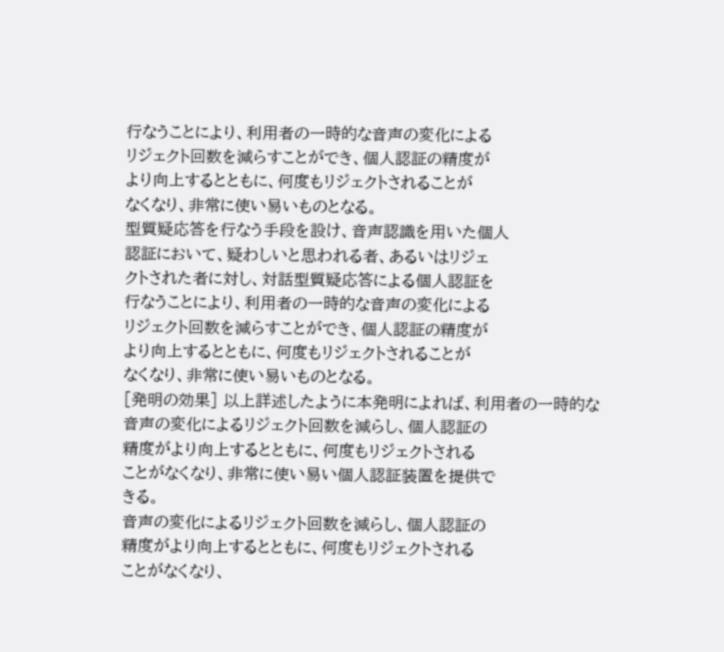行なうことにより、利用者の一時的な音声の変化による
リジェクト回数を減らすことができ、個人認証の精度が
より向上するとともに、何度もリジェクトされることが
なくなり、非常に使い易いものとなる。
型質疑応答を行なう手段を設け、音声認識を用いた個人
認証において、疑わしいと思われる者、あるいはリジェ
クトされた者に対し、対話型質疑応答による個人認証を
行なうことにより、利用者の一時的な音声の変化による
リジェクト回数を減らすことができ、個人認証の精度が
より向上するとともに、何度もリジェクトされることが
なくなり、非常に使い易いものとなる。
[発明の効果] 以上詳述したように本発明によれば、利用者の一時的な
音声の変化によるリジェクト回数を減らし、個人認証の
精度がより向上するとともに、何度もリジェクトされる
ことがなくなり、非常に使い易い個人認証装置を提供で
きる。
音声の変化によるリジェクト回数を減らし、個人認証の
精度がより向上するとともに、何度もリジェクトされる
ことがなくなり、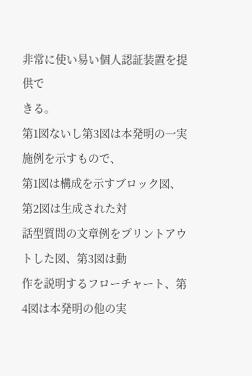非常に使い易い個人認証装置を提供で
きる。
第1図ないし第3図は本発明の一実施例を示すもので、
第1図は構成を示すブロック図、第2図は生成された対
話型質問の文章例をプリントアウトした図、第3図は動
作を説明するフローチャート、第4図は本発明の他の実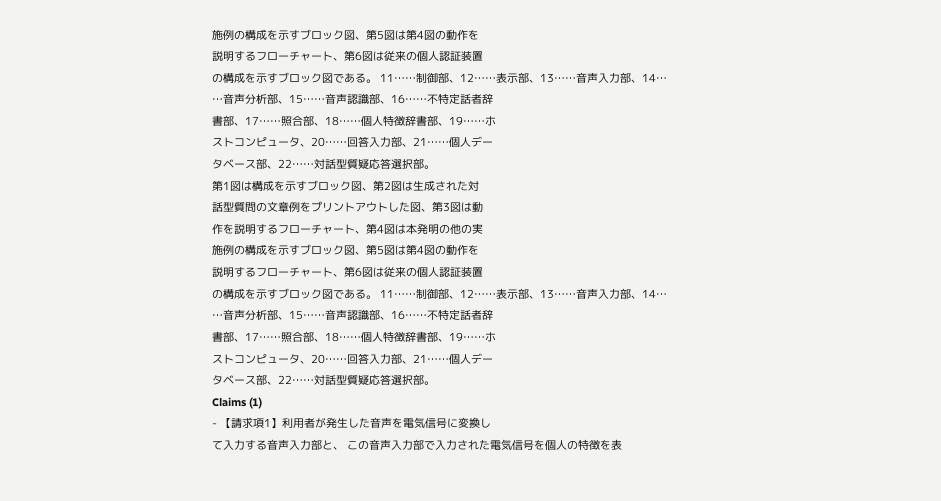施例の構成を示すブロック図、第5図は第4図の動作を
説明するフローチャート、第6図は従来の個人認証装置
の構成を示すブロック図である。 11……制御部、12……表示部、13……音声入力部、14…
…音声分析部、15……音声認識部、16……不特定話者辞
書部、17……照合部、18……個人特徴辞書部、19……ホ
ストコンピュータ、20……回答入力部、21……個人デー
タベース部、22……対話型質疑応答選択部。
第1図は構成を示すブロック図、第2図は生成された対
話型質問の文章例をプリントアウトした図、第3図は動
作を説明するフローチャート、第4図は本発明の他の実
施例の構成を示すブロック図、第5図は第4図の動作を
説明するフローチャート、第6図は従来の個人認証装置
の構成を示すブロック図である。 11……制御部、12……表示部、13……音声入力部、14…
…音声分析部、15……音声認識部、16……不特定話者辞
書部、17……照合部、18……個人特徴辞書部、19……ホ
ストコンピュータ、20……回答入力部、21……個人デー
タベース部、22……対話型質疑応答選択部。
Claims (1)
- 【請求項1】利用者が発生した音声を電気信号に変換し
て入力する音声入力部と、 この音声入力部で入力された電気信号を個人の特徴を表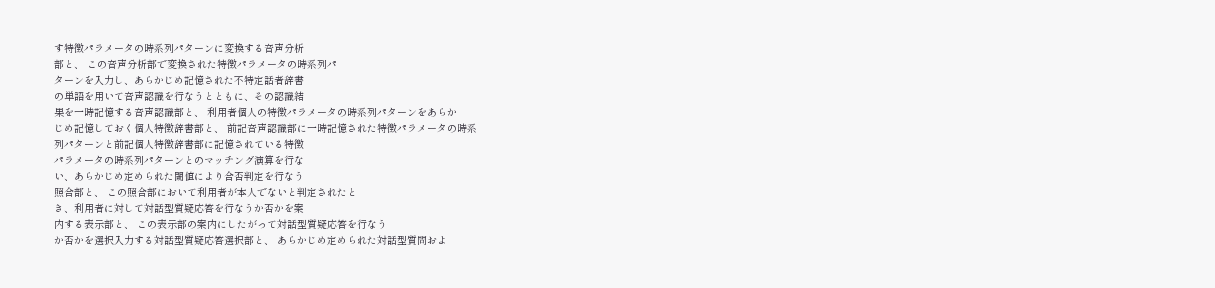す特徴パラメータの時系列パターンに変換する音声分析
部と、 この音声分析部で変換された特徴パラメータの時系列パ
ターンを入力し、あらかじめ記憶された不特定話者辞書
の単語を用いて音声認識を行なうとともに、その認識結
果を一時記憶する音声認識部と、 利用者個人の特徴パラメータの時系列パターンをあらか
じめ記憶しておく個人特徴辞書部と、 前記音声認識部に一時記憶された特徴パラメータの時系
列パターンと前記個人特徴辞書部に記憶されている特徴
パラメータの時系列パターンとのマッチング演算を行な
い、あらかじめ定められた閾値により合否判定を行なう
照合部と、 この照合部において利用者が本人でないと判定されたと
き、利用者に対して対話型質疑応答を行なうか否かを案
内する表示部と、 この表示部の案内にしたがって対話型質疑応答を行なう
か否かを選択入力する対話型質疑応答選択部と、 あらかじめ定められた対話型質問およ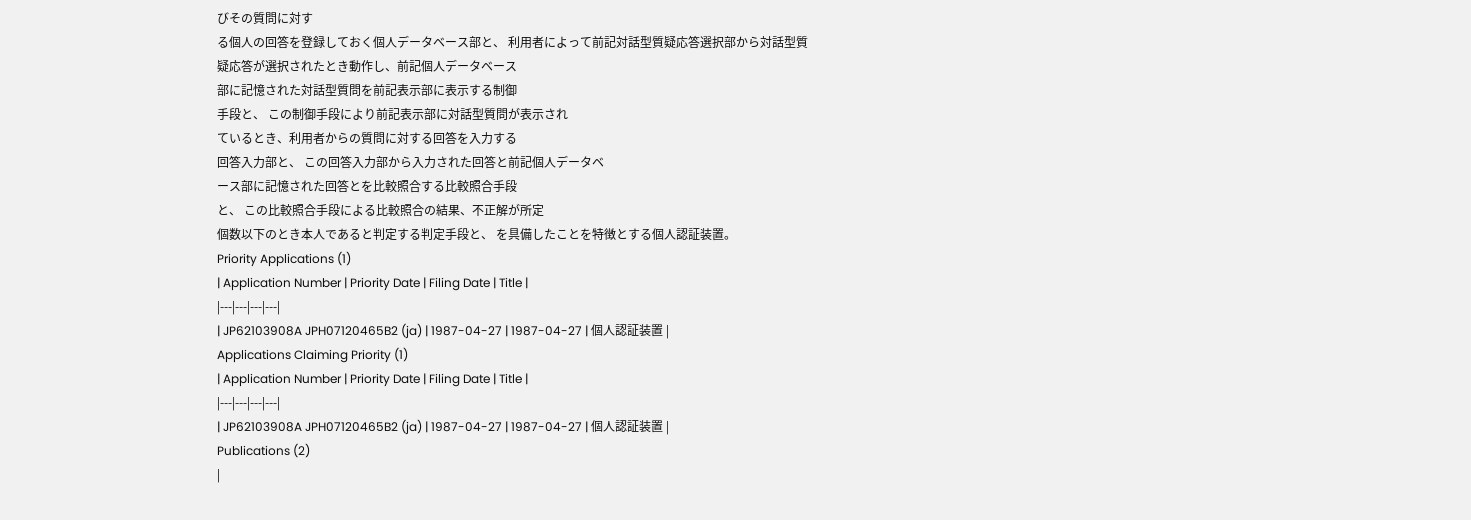びその質問に対す
る個人の回答を登録しておく個人データベース部と、 利用者によって前記対話型質疑応答選択部から対話型質
疑応答が選択されたとき動作し、前記個人データベース
部に記憶された対話型質問を前記表示部に表示する制御
手段と、 この制御手段により前記表示部に対話型質問が表示され
ているとき、利用者からの質問に対する回答を入力する
回答入力部と、 この回答入力部から入力された回答と前記個人データベ
ース部に記憶された回答とを比較照合する比較照合手段
と、 この比較照合手段による比較照合の結果、不正解が所定
個数以下のとき本人であると判定する判定手段と、 を具備したことを特徴とする個人認証装置。
Priority Applications (1)
| Application Number | Priority Date | Filing Date | Title |
|---|---|---|---|
| JP62103908A JPH07120465B2 (ja) | 1987-04-27 | 1987-04-27 | 個人認証装置 |
Applications Claiming Priority (1)
| Application Number | Priority Date | Filing Date | Title |
|---|---|---|---|
| JP62103908A JPH07120465B2 (ja) | 1987-04-27 | 1987-04-27 | 個人認証装置 |
Publications (2)
|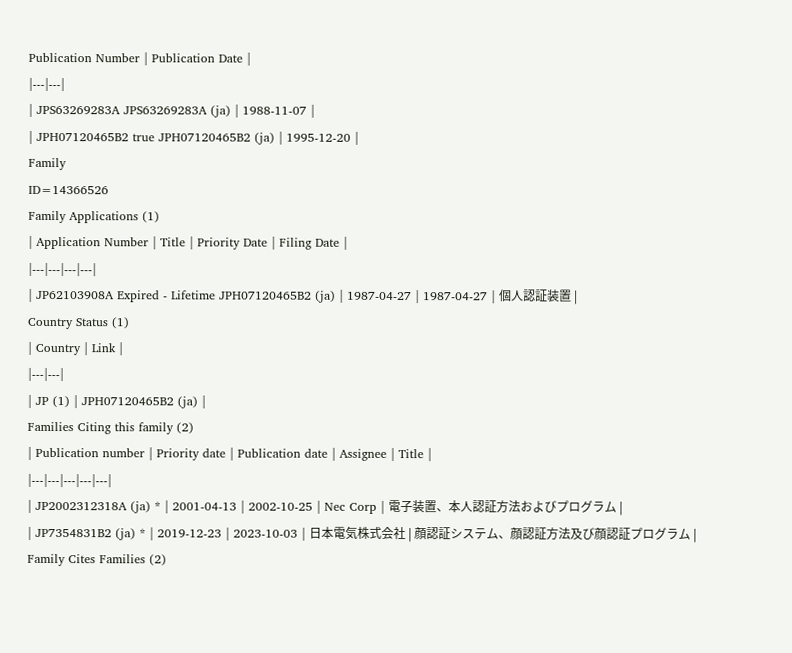Publication Number | Publication Date |
|---|---|
| JPS63269283A JPS63269283A (ja) | 1988-11-07 |
| JPH07120465B2 true JPH07120465B2 (ja) | 1995-12-20 |
Family
ID=14366526
Family Applications (1)
| Application Number | Title | Priority Date | Filing Date |
|---|---|---|---|
| JP62103908A Expired - Lifetime JPH07120465B2 (ja) | 1987-04-27 | 1987-04-27 | 個人認証装置 |
Country Status (1)
| Country | Link |
|---|---|
| JP (1) | JPH07120465B2 (ja) |
Families Citing this family (2)
| Publication number | Priority date | Publication date | Assignee | Title |
|---|---|---|---|---|
| JP2002312318A (ja) * | 2001-04-13 | 2002-10-25 | Nec Corp | 電子装置、本人認証方法およびプログラム |
| JP7354831B2 (ja) * | 2019-12-23 | 2023-10-03 | 日本電気株式会社 | 顔認証システム、顔認証方法及び顔認証プログラム |
Family Cites Families (2)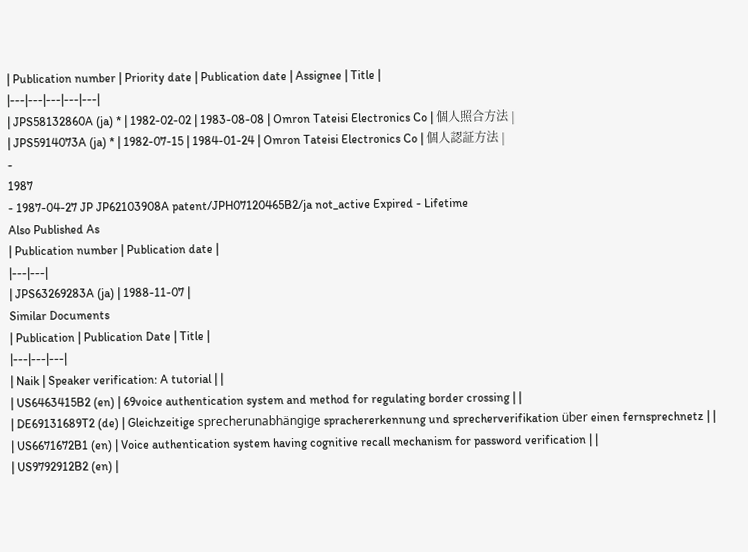| Publication number | Priority date | Publication date | Assignee | Title |
|---|---|---|---|---|
| JPS58132860A (ja) * | 1982-02-02 | 1983-08-08 | Omron Tateisi Electronics Co | 個人照合方法 |
| JPS5914073A (ja) * | 1982-07-15 | 1984-01-24 | Omron Tateisi Electronics Co | 個人認証方法 |
-
1987
- 1987-04-27 JP JP62103908A patent/JPH07120465B2/ja not_active Expired - Lifetime
Also Published As
| Publication number | Publication date |
|---|---|
| JPS63269283A (ja) | 1988-11-07 |
Similar Documents
| Publication | Publication Date | Title |
|---|---|---|
| Naik | Speaker verification: A tutorial | |
| US6463415B2 (en) | 69voice authentication system and method for regulating border crossing | |
| DE69131689T2 (de) | Gleichzeitige sprecherunabhängige sprachererkennung und sprecherverifikation über einen fernsprechnetz | |
| US6671672B1 (en) | Voice authentication system having cognitive recall mechanism for password verification | |
| US9792912B2 (en) |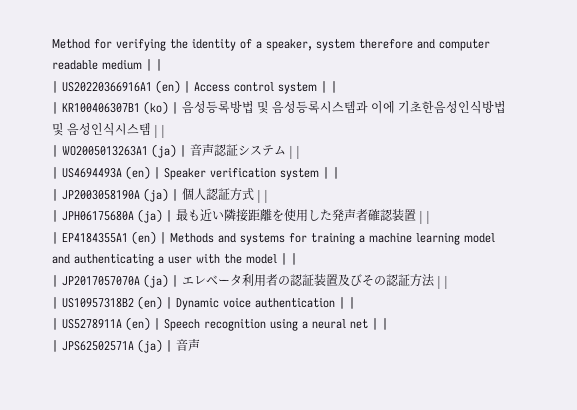Method for verifying the identity of a speaker, system therefore and computer readable medium | |
| US20220366916A1 (en) | Access control system | |
| KR100406307B1 (ko) | 음성등록방법 및 음성등록시스템과 이에 기초한음성인식방법 및 음성인식시스템 | |
| WO2005013263A1 (ja) | 音声認証システム | |
| US4694493A (en) | Speaker verification system | |
| JP2003058190A (ja) | 個人認証方式 | |
| JPH06175680A (ja) | 最も近い隣接距離を使用した発声者確認装置 | |
| EP4184355A1 (en) | Methods and systems for training a machine learning model and authenticating a user with the model | |
| JP2017057070A (ja) | エレベータ利用者の認証装置及びその認証方法 | |
| US10957318B2 (en) | Dynamic voice authentication | |
| US5278911A (en) | Speech recognition using a neural net | |
| JPS62502571A (ja) | 音声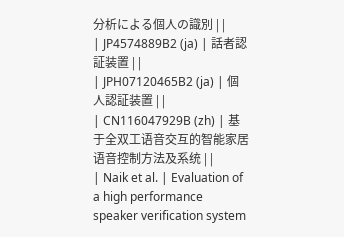分析による個人の識別 | |
| JP4574889B2 (ja) | 話者認証装置 | |
| JPH07120465B2 (ja) | 個人認証装置 | |
| CN116047929B (zh) | 基于全双工语音交互的智能家居语音控制方法及系统 | |
| Naik et al. | Evaluation of a high performance speaker verification system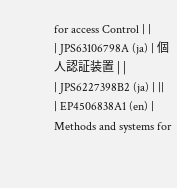for access Control | |
| JPS63106798A (ja) | 個人認証装置 | |
| JPS6227398B2 (ja) | ||
| EP4506838A1 (en) | Methods and systems for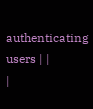authenticating users | |
|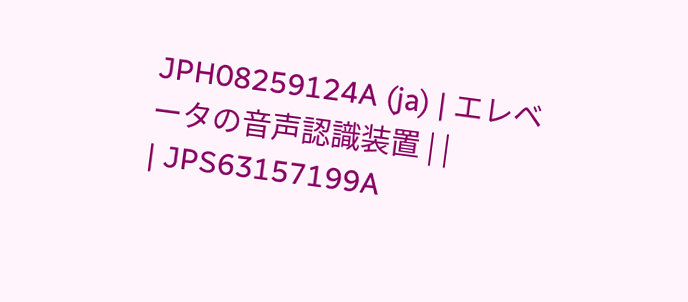JPH08259124A (ja) | エレベータの音声認識装置 | |
| JPS63157199A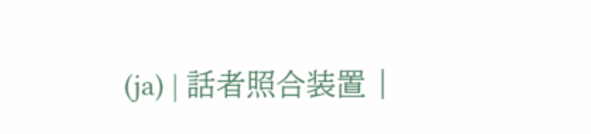(ja) | 話者照合装置 |